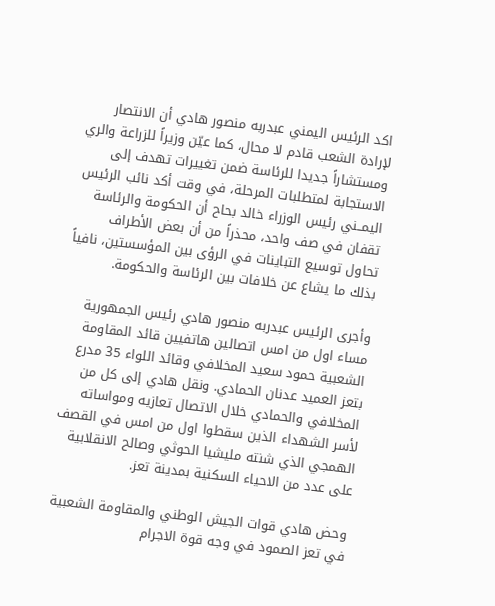اكد الرئيس اليمني عبدربه منصور هادي أن الانتصار لإرادة الشعب قادم لا محال، كما عيّن وزيراً للزراعة والري ومستشاراً جديدا للرئاسة ضمن تغييرات تهدف إلى الاستجابة لمتطلبات المرحلة، في وقت أكد نائب الرئيس اليمــني رئيس الوزراء خالد بحاح أن الحكومة والرئاسة تقفان في صف واحد، محذراً من أن بعض الأطراف تحاول توسيع التباينات في الرؤى بين المؤسستين، نافياً بذلك ما يشاع عن خلافات بين الرئاسة والحكومة.

وأجرى الرئيس عبدربه منصور هادي رئيس الجمهورية مساء اول من امس اتصالين هاتفيين قائد المقاومة الشعبية حمود سعيد المخلافي وقائد اللواء 35 مدرع بتعز العميد عدنان الحمادي. ونقل هادي إلى كل من المخلافي والحمادي خلال الاتصال تعازيه ومواساته لأسر الشهداء الذين سقطوا اول من امس في القصف الهمجي الذي شنته مليشيا الحوثي وصالح الانقلابية على عدد من الاحياء السكنية بمدينة تعز.

وحض هادي قوات الجيش الوطني والمقاومة الشعبية في تعز الصمود في وجه قوة الاجرام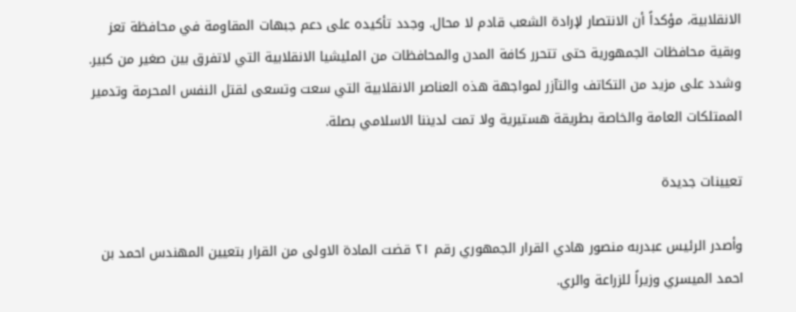الانقلابية، مؤكداً أن الانتصار لإرادة الشعب قادم لا محال. وجدد تأكيده على دعم جبهات المقاومة في محافظة تعز وبقية محافظات الجمهورية حتى تتحرر كافة المدن والمحافظات من المليشيا الانقلابية التي لاتفرق بين صغير من كبير. وشدد على مزيد من التكاتف والتآزر لمواجهة هذه العناصر الانقلابية التي سعت وتسعى لقتل النفس المحرمة وتدمير الممتلكات العامة والخاصة بطريقة هستيرية ولا تمت لديننا الاسلامي بصلة.

تعيينات جديدة

وأصدر الرئيس عبدربه منصور هادي القرار الجمهوري رقم ٢١ قضت المادة الاولى من القرار بتعيين المهندس احمد بن احمد الميسري وزيراً للزراعة والري.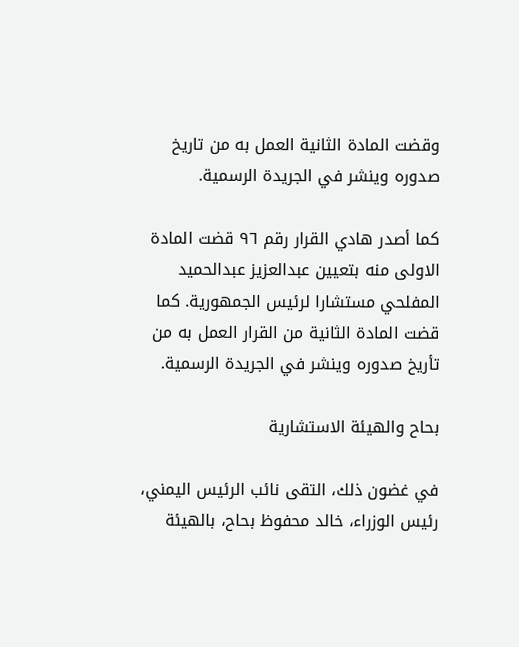وقضت المادة الثانية العمل به من تاريخ صدوره وينشر في الجريدة الرسمية.

كما أصدر هادي القرار رقم ٩٦ قضت المادة الاولى منه بتعيين عبدالعزيز عبدالحميد المفلحي مستشارا لرئيس الجمهورية. كما قضت المادة الثانية من القرار العمل به من تأريخ صدوره وينشر في الجريدة الرسمية.

بحاح والهيئة الاستشارية

في غضون ذلك، التقى نائب الرئيس اليمني، رئيس الوزراء، خالد محفوظ بحاح، بالهيئة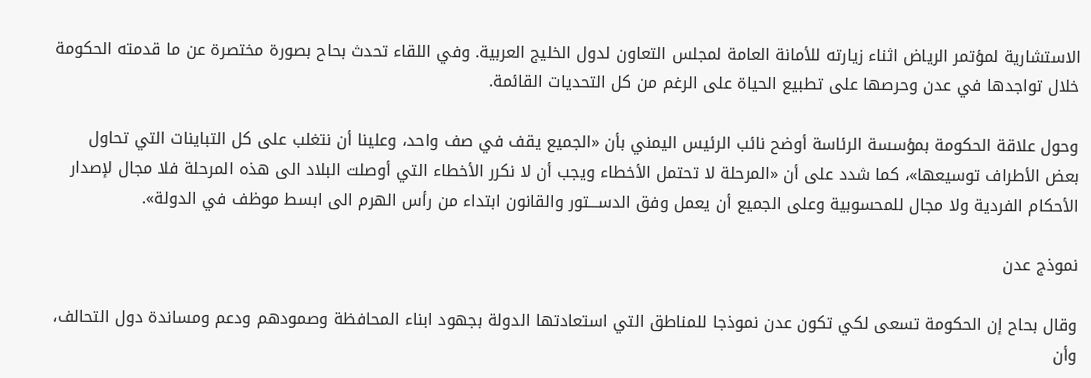الاستشارية لمؤتمر الرياض اثناء زيارته للأمانة العامة لمجلس التعاون لدول الخليج العربية. وفي اللقاء تحدث بحاح بصورة مختصرة عن ما قدمته الحكومة خلال تواجدها في عدن وحرصها على تطبيع الحياة على الرغم من كل التحديات القائمة.

وحول علاقة الحكومة بمؤسسة الرئاسة أوضح نائب الرئيس اليمني بأن «الجميع يقف في صف واحد، وعلينا أن نتغلب على كل التباينات التي تحاول بعض الأطراف توسيعها»، كما شدد على أن «المرحلة لا تحتمل الأخطاء ويجب أن لا نكرر الأخطاء التي أوصلت البلاد الى هذه المرحلة فلا مجال لإصدار الأحكام الفردية ولا مجال للمحسوبية وعلى الجميع أن يعمل وفق الدســـتور والقانون ابتداء من رأس الهرم الى ابسط موظف في الدولة».

نموذج عدن

وقال بحاح إن الحكومة تسعى لكي تكون عدن نموذجا للمناطق التي استعادتها الدولة بجهود ابناء المحافظة وصمودهم ودعم ومساندة دول التحالف، وأن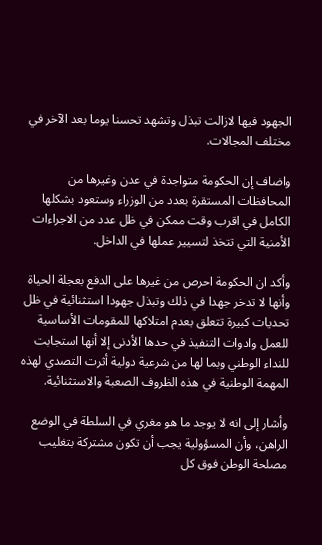الجهود فيها لازالت تبذل وتشهد تحسنا يوما بعد الآخر في مختلف المجالات.

واضاف إن الحكومة متواجدة في عدن وغيرها من المحافظات المستقرة بعدد من الوزراء وستعود بشكلها الكامل في اقرب وقت ممكن في ظل عدد من الاجراءات الأمنية التي تتخذ لتسيير عملها في الداخل.

وأكد ان الحكومة احرص من غيرها على الدفع بعجلة الحياة وأنها لا تدخر جهدا في ذلك وتبذل جهودا استثنائية في ظل تحديات كبيرة تتعلق بعدم امتلاكها للمقومات الأساسية للعمل وادوات التنفيذ في حدها الأدنى إلا أنها استجابت للنداء الوطني وبما لها من شرعية دولية أثرت التصدي لهذه المهمة الوطنية في هذه الظروف الصعبة والاستثنائية.

وأشار إلى انه لا يوجد ما هو مغري في السلطة في الوضع الراهن، وأن المسؤولية يجب أن تكون مشتركة بتغليب مصلحة الوطن فوق كل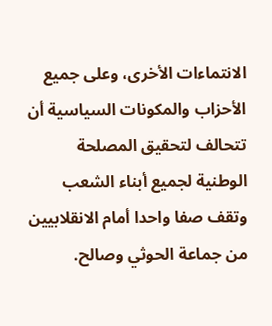الانتماءات الأخرى، وعلى جميع الأحزاب والمكونات السياسية أن تتحالف لتحقيق المصلحة الوطنية لجميع أبناء الشعب وتقف صفا واحدا أمام الانقلابيين من جماعة الحوثي وصالح.